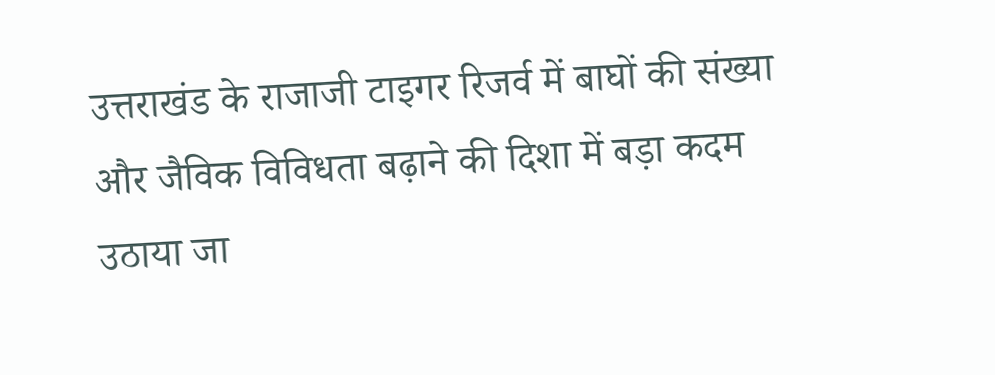उत्तराखंड के राजाजी टाइगर रिजर्व में बाघों की संख्या और जैविक विविधता बढ़ाने की दिशा में बड़ा कदम उठाया जा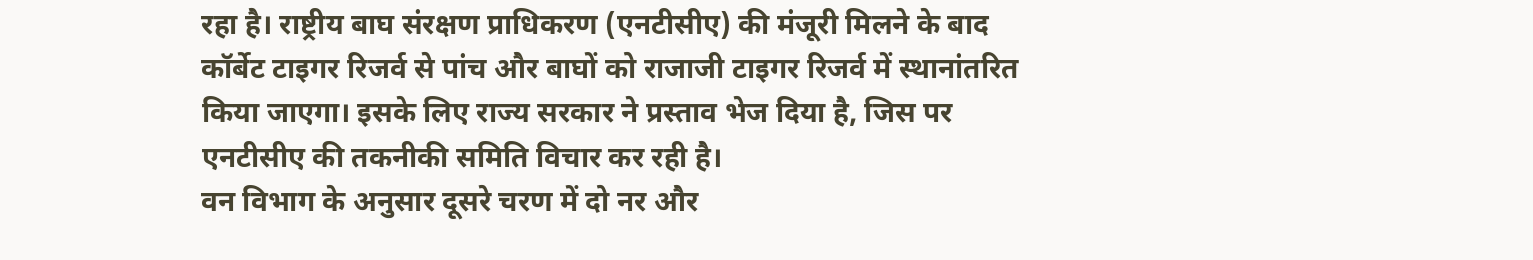रहा है। राष्ट्रीय बाघ संरक्षण प्राधिकरण (एनटीसीए) की मंजूरी मिलने के बाद कॉर्बेट टाइगर रिजर्व से पांच और बाघों को राजाजी टाइगर रिजर्व में स्थानांतरित किया जाएगा। इसके लिए राज्य सरकार ने प्रस्ताव भेज दिया है, जिस पर एनटीसीए की तकनीकी समिति विचार कर रही है।
वन विभाग के अनुसार दूसरे चरण में दो नर और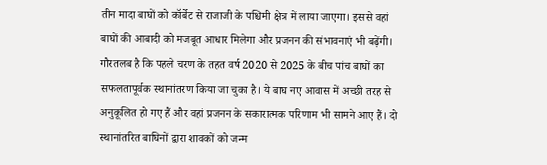तीन मादा बाघों को कॉर्बेट से राजाजी के पश्चिमी क्षेत्र में लाया जाएगा। इससे वहां बाघों की आबादी को मजबूत आधार मिलेगा और प्रजनन की संभावनाएं भी बढ़ेंगी।
गौरतलब है कि पहले चरण के तहत वर्ष 2020 से 2025 के बीच पांच बाघों का सफलतापूर्वक स्थानांतरण किया जा चुका है। ये बाघ नए आवास में अच्छी तरह से अनुकूलित हो गए हैं और वहां प्रजनन के सकारात्मक परिणाम भी सामने आए हैं। दो स्थानांतरित बाघिनों द्वारा शावकों को जन्म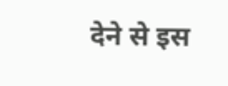देने से इस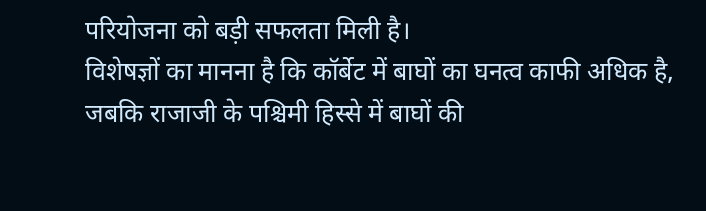परियोजना को बड़ी सफलता मिली है।
विशेषज्ञों का मानना है कि कॉर्बेट में बाघों का घनत्व काफी अधिक है, जबकि राजाजी के पश्चिमी हिस्से में बाघों की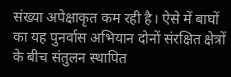संख्या अपेक्षाकृत कम रही है। ऐसे में बाघों का यह पुनर्वास अभियान दोनों संरक्षित क्षेत्रों के बीच संतुलन स्थापित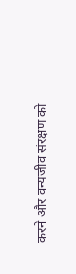करने और वन्यजीव संरक्षण को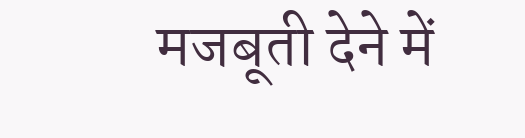मजबूती देने में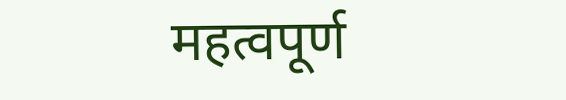महत्वपूर्ण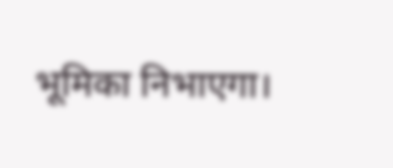भूमिका निभाएगा।